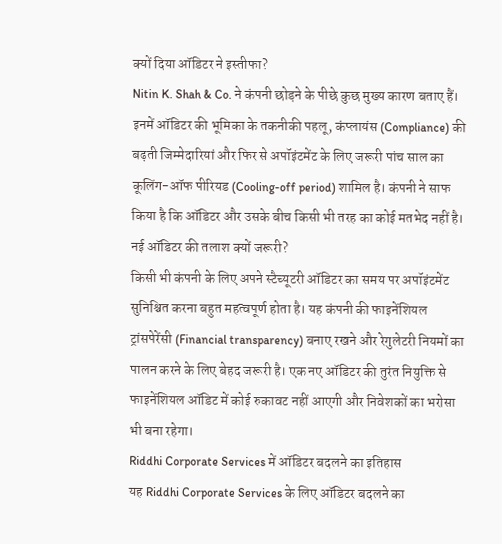क्यों दिया ऑडिटर ने इस्तीफा?
Nitin K. Shah & Co. ने कंपनी छोड़ने के पीछे कुछ मुख्य कारण बताए हैं। इनमें ऑडिटर की भूमिका के तकनीकी पहलू, कंप्लायंस (Compliance) की बढ़ती जिम्मेदारियां और फिर से अपॉइंटमेंट के लिए जरूरी पांच साल का कूलिंग-ऑफ पीरियड (Cooling-off period) शामिल है। कंपनी ने साफ किया है कि ऑडिटर और उसके बीच किसी भी तरह का कोई मतभेद नहीं है।
नई ऑडिटर की तलाश क्यों जरूरी?
किसी भी कंपनी के लिए अपने स्टैच्यूटरी ऑडिटर का समय पर अपॉइंटमेंट सुनिश्चित करना बहुत महत्वपूर्ण होता है। यह कंपनी की फाइनेंशियल ट्रांसपेरेंसी (Financial transparency) बनाए रखने और रेगुलेटरी नियमों का पालन करने के लिए बेहद जरूरी है। एक नए ऑडिटर की तुरंत नियुक्ति से फाइनेंशियल ऑडिट में कोई रुकावट नहीं आएगी और निवेशकों का भरोसा भी बना रहेगा।
Riddhi Corporate Services में ऑडिटर बदलने का इतिहास
यह Riddhi Corporate Services के लिए ऑडिटर बदलने का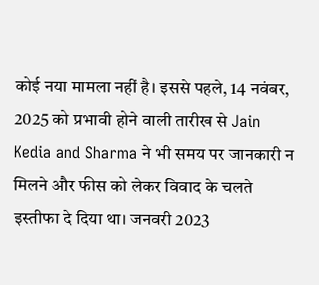कोई नया मामला नहीं है। इससे पहले, 14 नवंबर, 2025 को प्रभावी होने वाली तारीख से Jain Kedia and Sharma ने भी समय पर जानकारी न मिलने और फीस को लेकर विवाद के चलते इस्तीफा दे दिया था। जनवरी 2023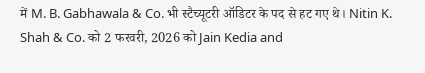में M. B. Gabhawala & Co. भी स्टैच्यूटरी ऑडिटर के पद से हट गए थे। Nitin K. Shah & Co. को 2 फरवरी, 2026 को Jain Kedia and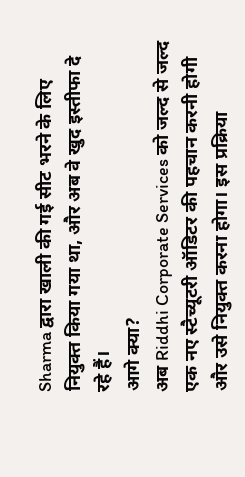Sharma द्वारा खाली की गई सीट भरने के लिए नियुक्त किया गया था, और अब वे खुद इस्तीफा दे रहे हैं।
आगे क्या?
अब Riddhi Corporate Services को जल्द से जल्द एक नए स्टैच्यूटरी ऑडिटर की पहचान करनी होगी और उसे नियुक्त करना होगा। इस प्रक्रिया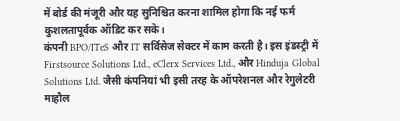में बोर्ड की मंजूरी और यह सुनिश्चित करना शामिल होगा कि नई फर्म कुशलतापूर्वक ऑडिट कर सके।
कंपनी BPO/ITeS और IT सर्विसेज सेक्टर में काम करती है। इस इंडस्ट्री में Firstsource Solutions Ltd., eClerx Services Ltd., और Hinduja Global Solutions Ltd. जैसी कंपनियां भी इसी तरह के ऑपरेशनल और रेगुलेटरी माहौल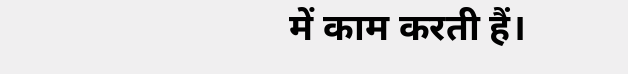में काम करती हैं।